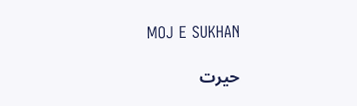MOJ E SUKHAN

حیرت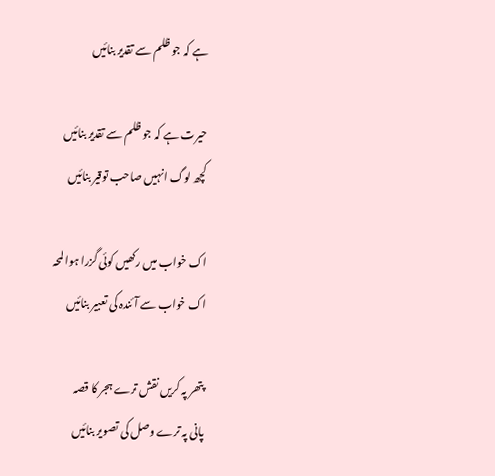ہے کہ جو ظلم سے تقدیر بنائیں

حیرت ہے کہ جو ظلم سے تقدیر بنائیں
کچھ لوگ انہیں صاحب توقیر بنائیں

اک خواب میں رکھیں کوئی گزرا ہوا لمحہ
اک خواب سے آئندہ کی تعبیر بنائیں

پتھر پہ کریں نقش ترے ہجر کا قصہ
پانی پہ ترے وصل کی تصویر بنائیں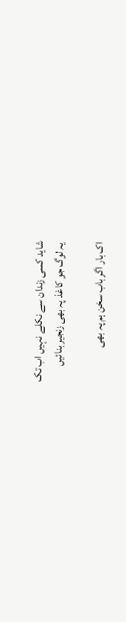شاید کسی زندان سے نکلے نہیں اب تک
یہ لوگ جو کاغذ پہ بھی زنجیر بنائیں

اک بار اگر باب سخن ہم پہ بھی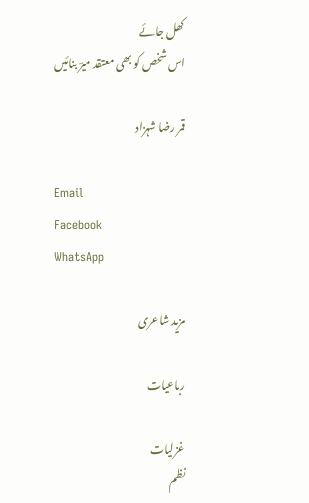کھل جائے
اس شخص کو بھی معتقد میرؔ بنائیں

قمر رضا شہزاد

Email
Facebook
WhatsApp

مزید شاعری

رباعیات

غزلیات
نظم